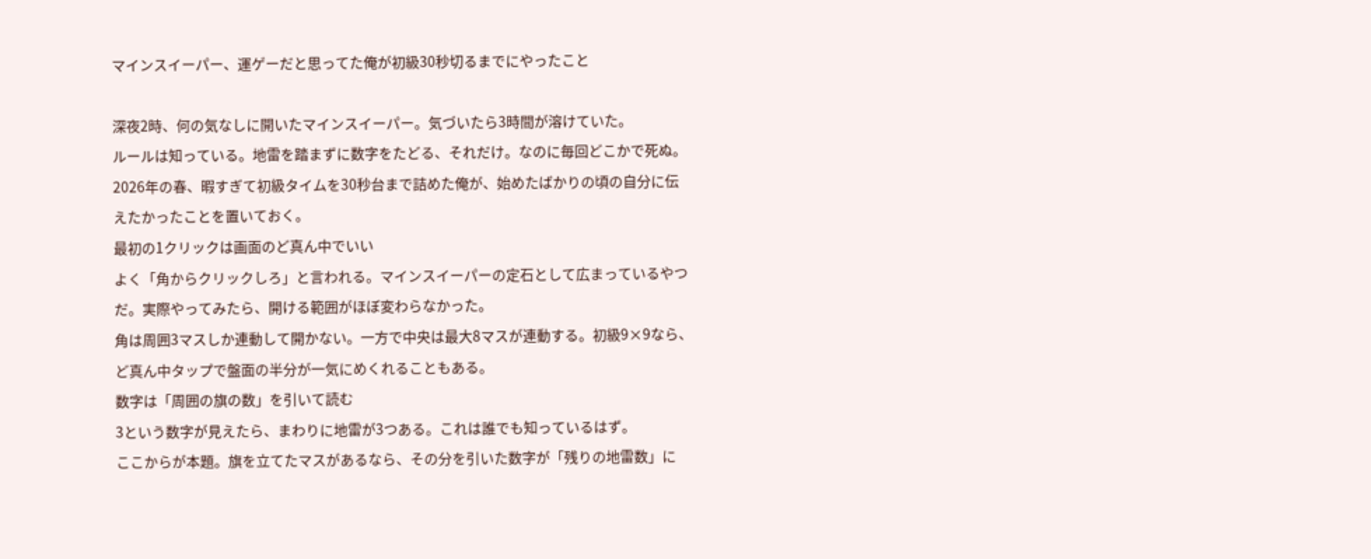マインスイーパー、運ゲーだと思ってた俺が初級30秒切るまでにやったこと

深夜2時、何の気なしに開いたマインスイーパー。気づいたら3時間が溶けていた。
ルールは知っている。地雷を踏まずに数字をたどる、それだけ。なのに毎回どこかで死ぬ。
2026年の春、暇すぎて初級タイムを30秒台まで詰めた俺が、始めたばかりの頃の自分に伝えたかったことを置いておく。
最初の1クリックは画面のど真ん中でいい
よく「角からクリックしろ」と言われる。マインスイーパーの定石として広まっているやつだ。実際やってみたら、開ける範囲がほぼ変わらなかった。
角は周囲3マスしか連動して開かない。一方で中央は最大8マスが連動する。初級9×9なら、ど真ん中タップで盤面の半分が一気にめくれることもある。
数字は「周囲の旗の数」を引いて読む
3という数字が見えたら、まわりに地雷が3つある。これは誰でも知っているはず。
ここからが本題。旗を立てたマスがあるなら、その分を引いた数字が「残りの地雷数」に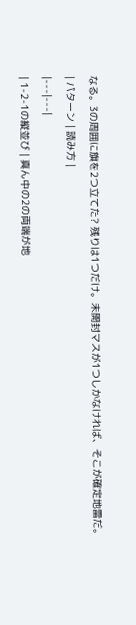なる。3の周囲に旗を2つ立てた? 残りは1つだけ。未開封マスが1つしかなければ、そこが確定地雷だ。
| パターン | 読み方 |
|---|---|
| 1-2-1の縦並び | 真ん中の2の両端が地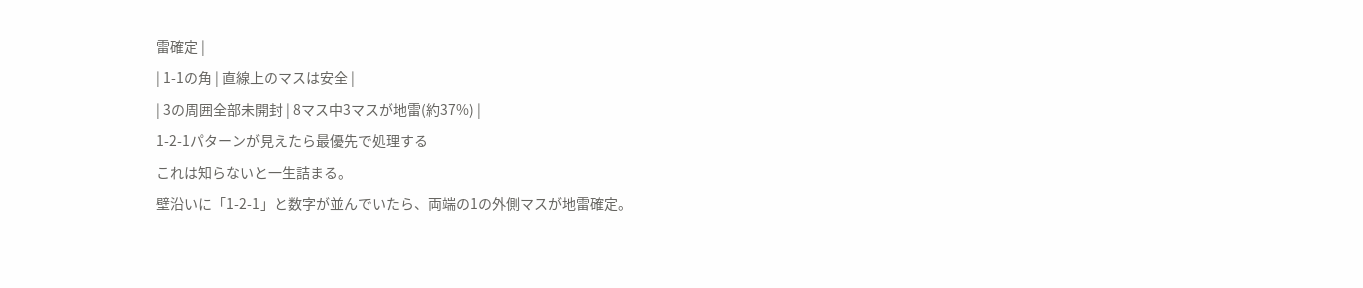雷確定 |
| 1-1の角 | 直線上のマスは安全 |
| 3の周囲全部未開封 | 8マス中3マスが地雷(約37%) |
1-2-1パターンが見えたら最優先で処理する
これは知らないと一生詰まる。
壁沿いに「1-2-1」と数字が並んでいたら、両端の1の外側マスが地雷確定。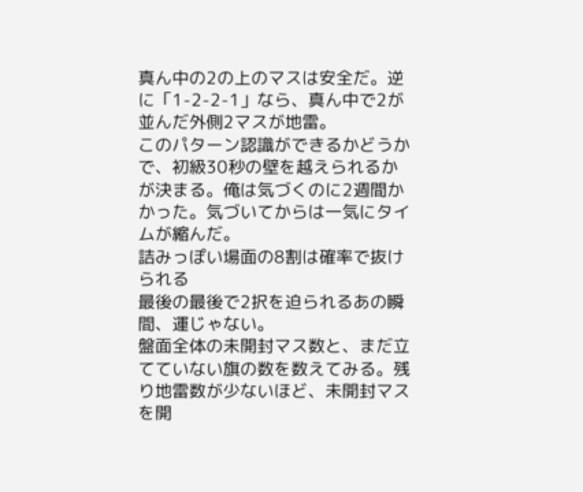真ん中の2の上のマスは安全だ。逆に「1-2-2-1」なら、真ん中で2が並んだ外側2マスが地雷。
このパターン認識ができるかどうかで、初級30秒の壁を越えられるかが決まる。俺は気づくのに2週間かかった。気づいてからは一気にタイムが縮んだ。
詰みっぽい場面の8割は確率で抜けられる
最後の最後で2択を迫られるあの瞬間、運じゃない。
盤面全体の未開封マス数と、まだ立てていない旗の数を数えてみる。残り地雷数が少ないほど、未開封マスを開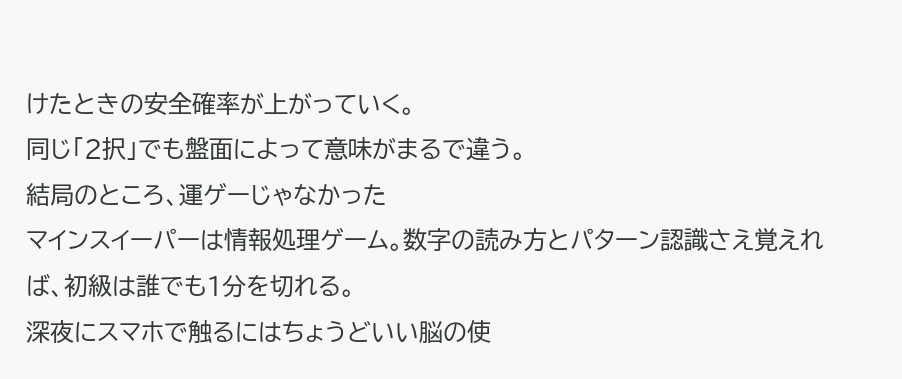けたときの安全確率が上がっていく。
同じ「2択」でも盤面によって意味がまるで違う。
結局のところ、運ゲーじゃなかった
マインスイーパーは情報処理ゲーム。数字の読み方とパターン認識さえ覚えれば、初級は誰でも1分を切れる。
深夜にスマホで触るにはちょうどいい脳の使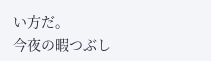い方だ。
今夜の暇つぶし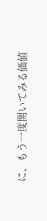に、もう一度開いてみる価値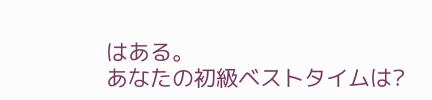はある。
あなたの初級ベストタイムは?